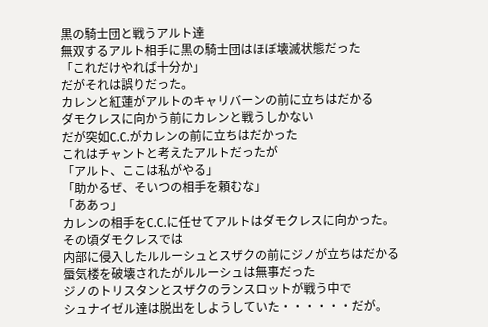黒の騎士団と戦うアルト達
無双するアルト相手に黒の騎士団はほぼ壊滅状態だった
「これだけやれば十分か」
だがそれは誤りだった。
カレンと紅蓮がアルトのキャリバーンの前に立ちはだかる
ダモクレスに向かう前にカレンと戦うしかない
だが突如C.C.がカレンの前に立ちはだかった
これはチャントと考えたアルトだったが
「アルト、ここは私がやる」
「助かるぜ、そいつの相手を頼むな」
「ああっ」
カレンの相手をC.C.に任せてアルトはダモクレスに向かった。
その頃ダモクレスでは
内部に侵入したルルーシュとスザクの前にジノが立ちはだかる
蜃気楼を破壊されたがルルーシュは無事だった
ジノのトリスタンとスザクのランスロットが戦う中で
シュナイゼル達は脱出をしようしていた・・・・・・だが。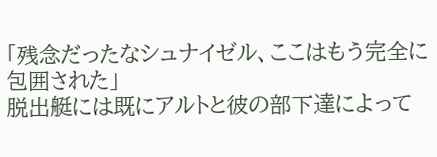「残念だったなシュナイゼル、ここはもう完全に包囲された」
脱出艇には既にアルトと彼の部下達によって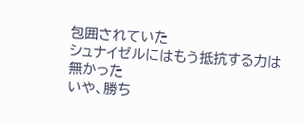包囲されていた
シュナイゼルにはもう抵抗する力は無かった
いや、勝ち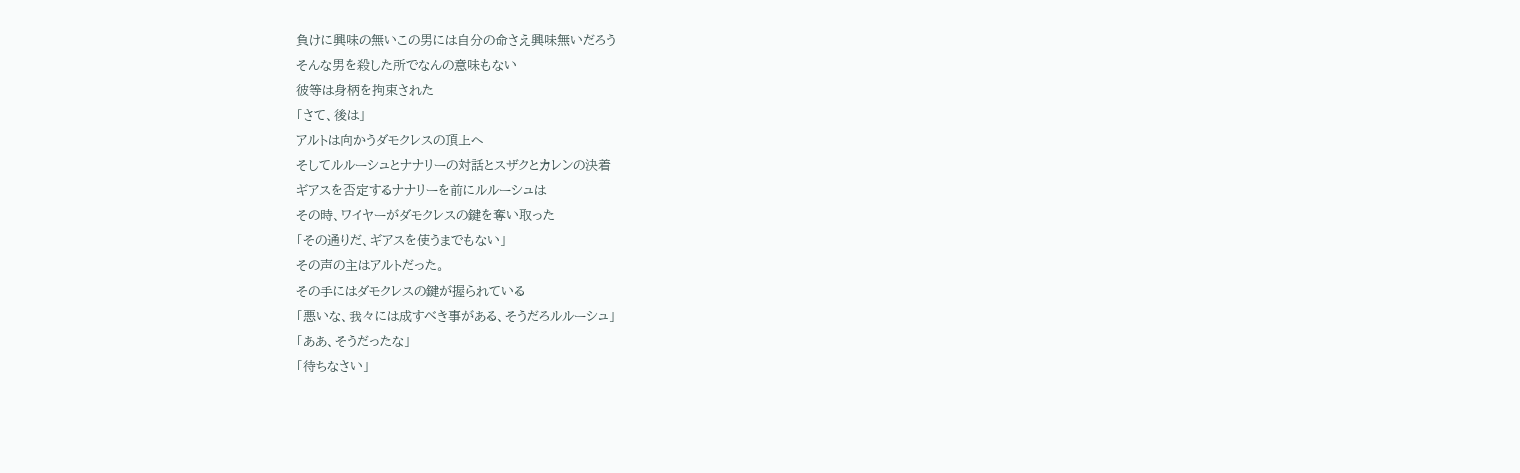負けに興味の無いこの男には自分の命さえ興味無いだろう
そんな男を殺した所でなんの意味もない
彼等は身柄を拘束された
「さて、後は」
アルトは向かうダモクレスの頂上へ
そしてルルーシュとナナリーの対話とスザクとカレンの決着
ギアスを否定するナナリーを前にルルーシュは
その時、ワイヤーがダモクレスの鍵を奪い取った
「その通りだ、ギアスを使うまでもない」
その声の主はアルトだった。
その手にはダモクレスの鍵が握られている
「悪いな、我々には成すべき事がある、そうだろルルーシュ」
「ああ、そうだったな」
「待ちなさい」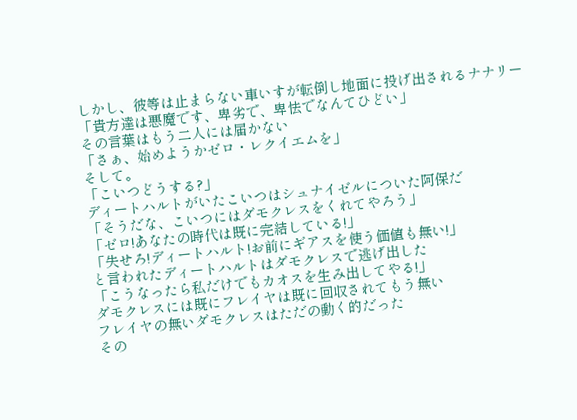しかし、彼等は止まらない車いすが転倒し地面に投げ出されるナナリー
「貴方達は悪魔です、卑劣で、卑怯でなんてひどい」
その言葉はもう二人には届かない
「さぁ、始めようかゼロ・レクイエムを」
そして。
「こいつどうする?」
ディートハルトがいたこいつはシュナイゼルについた阿保だ
「そうだな、こいつにはダモクレスをくれてやろう」
「ゼロ!あなたの時代は既に完結している!」
「失せろ!ディートハルト!お前にギアスを使う価値も無い!」
と言われたディートハルトはダモクレスで逃げ出した
「こうなったら私だけでもカオスを生み出してやる!」
ダモクレスには既にフレイヤは既に回収されてもう無い
フレイヤの無いダモクレスはただの動く的だった
その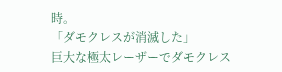時。
「ダモクレスが消滅した」
巨大な極太レーザーでダモクレス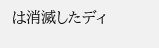は消滅したディ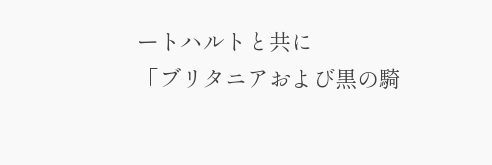ートハルトと共に
「ブリタニアおよび黒の騎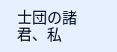士団の諸君、私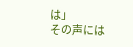は」
その声には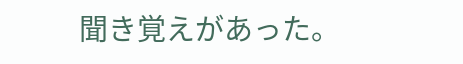聞き覚えがあった。